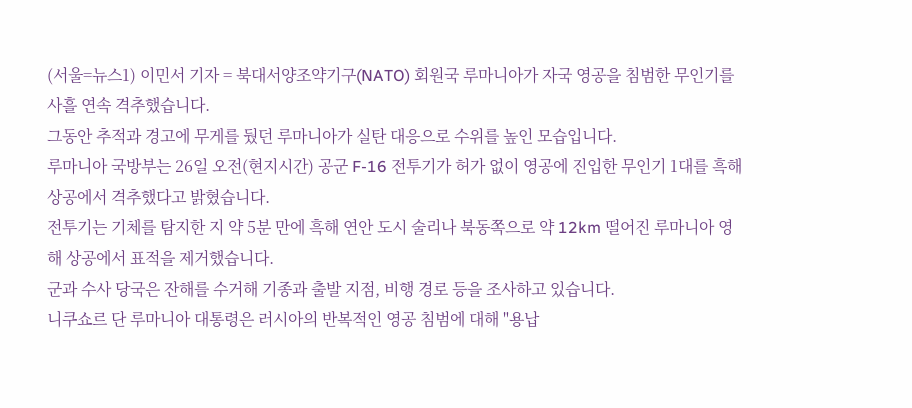(서울=뉴스1) 이민서 기자 = 북대서양조약기구(NATO) 회원국 루마니아가 자국 영공을 침범한 무인기를 사흘 연속 격추했습니다.
그동안 추적과 경고에 무게를 뒀던 루마니아가 실탄 대응으로 수위를 높인 모습입니다.
루마니아 국방부는 26일 오전(현지시간) 공군 F-16 전투기가 허가 없이 영공에 진입한 무인기 1대를 흑해 상공에서 격추했다고 밝혔습니다.
전투기는 기체를 탐지한 지 약 5분 만에 흑해 연안 도시 술리나 북동쪽으로 약 12km 떨어진 루마니아 영해 상공에서 표적을 제거했습니다.
군과 수사 당국은 잔해를 수거해 기종과 출발 지점, 비행 경로 등을 조사하고 있습니다.
니쿠쇼르 단 루마니아 대통령은 러시아의 반복적인 영공 침범에 대해 "용납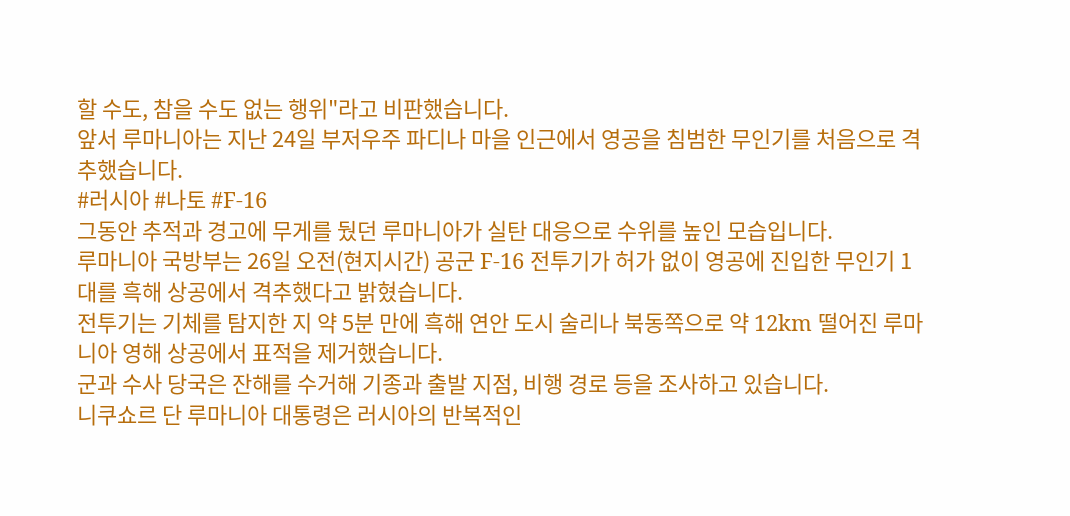할 수도, 참을 수도 없는 행위"라고 비판했습니다.
앞서 루마니아는 지난 24일 부저우주 파디나 마을 인근에서 영공을 침범한 무인기를 처음으로 격추했습니다.
#러시아 #나토 #F-16
그동안 추적과 경고에 무게를 뒀던 루마니아가 실탄 대응으로 수위를 높인 모습입니다.
루마니아 국방부는 26일 오전(현지시간) 공군 F-16 전투기가 허가 없이 영공에 진입한 무인기 1대를 흑해 상공에서 격추했다고 밝혔습니다.
전투기는 기체를 탐지한 지 약 5분 만에 흑해 연안 도시 술리나 북동쪽으로 약 12km 떨어진 루마니아 영해 상공에서 표적을 제거했습니다.
군과 수사 당국은 잔해를 수거해 기종과 출발 지점, 비행 경로 등을 조사하고 있습니다.
니쿠쇼르 단 루마니아 대통령은 러시아의 반복적인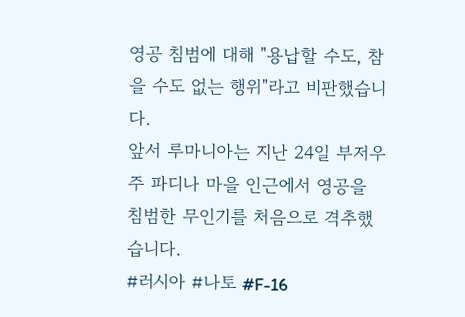영공 침범에 대해 "용납할 수도, 참을 수도 없는 행위"라고 비판했습니다.
앞서 루마니아는 지난 24일 부저우주 파디나 마을 인근에서 영공을 침범한 무인기를 처음으로 격추했습니다.
#러시아 #나토 #F-16